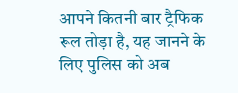आपने कितनी बार ट्रैफिक रूल तोड़ा है, यह जानने के लिए पुलिस को अब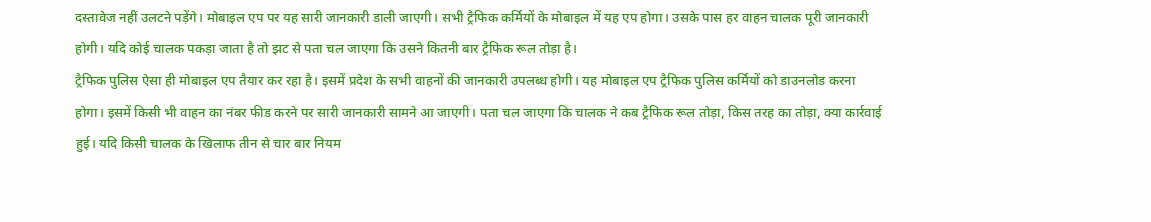दस्तावेज नहीं उलटने पड़ेंगे। मोबाइल एप पर यह सारी जानकारी डाली जाएगी। सभी ट्रैफिक कर्मियों के मोबाइल में यह एप होगा। उसके पास हर वाहन चालक पूरी जानकारी होगी। यदि कोई चालक पकड़ा जाता है तो झट से पता चल जाएगा कि उसने कितनी बार ट्रैफिक रूल तोड़ा है।
ट्रैफिक पुलिस ऐसा ही मोबाइल एप तैयार कर रहा है। इसमें प्रदेश के सभी वाहनों की जानकारी उपलब्ध होगी। यह मोबाइल एप ट्रैफिक पुलिस कर्मियों को डाउनलोड करना होगा। इसमें किसी भी वाहन का नंबर फीड करने पर सारी जानकारी सामने आ जाएगी। पता चल जाएगा कि चालक ने कब ट्रैफिक रूल तोड़ा, किस तरह का तोड़ा, क्या कार्रवाई हुई। यदि किसी चालक के खिलाफ तीन से चार बार नियम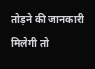तोड़ने की जानकारी मिलेगी तो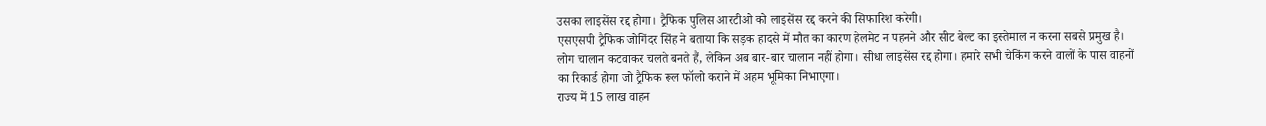उसका लाइसेंस रद्द होगा। ट्रैफिक पुलिस आरटीओ को लाइसेंस रद्द करने की सिफारिश करेगी।
एसएसपी ट्रैफिक जोगिंदर सिंह ने बताया कि सड़क हादसे में मौत का कारण हेलमेट न पहनने और सीट बेल्ट का इस्तेमाल न करना सबसे प्रमुख है। लोग चालान कटवाकर चलते बनते हैं, लेकिन अब बार-बार चालान नहीं होगा। सीधा लाइसेंस रद्द होगा। हमारे सभी चेकिंग करने वालों के पास वाहनों का रिकार्ड होगा जो ट्रैफिक रूल फॉलो कराने में अहम भूमिका निभाएगा।
राज्य में 15 लाख वाहन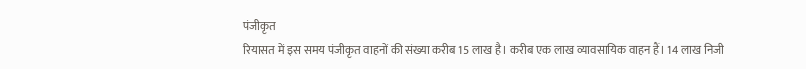पंजीकृत
रियासत में इस समय पंजीकृत वाहनों की संख्या करीब 15 लाख है। करीब एक लाख व्यावसायिक वाहन हैं। 14 लाख निजी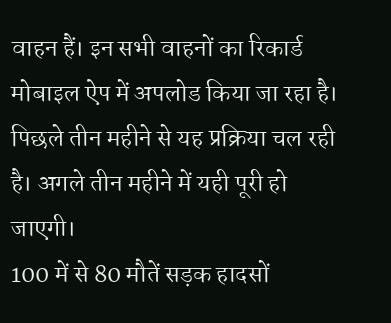वाहन हैं। इन सभी वाहनों का रिकार्ड मोबाइल ऐप में अपलोड किया जा रहा है। पिछले तीन महीने से यह प्रक्रिया चल रही है। अगले तीन महीने में यही पूरी हो जाएगी।
100 में से 80 मौतें सड़क हादसों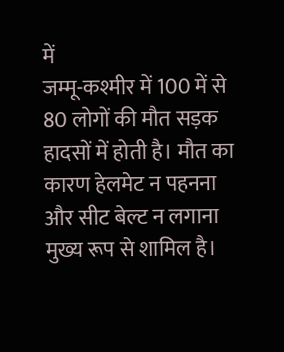में
जम्मू-कश्मीर में 100 में से 80 लोगों की मौत सड़क हादसों में होती है। मौत का कारण हेलमेट न पहनना और सीट बेल्ट न लगाना मुख्य रूप से शामिल है।